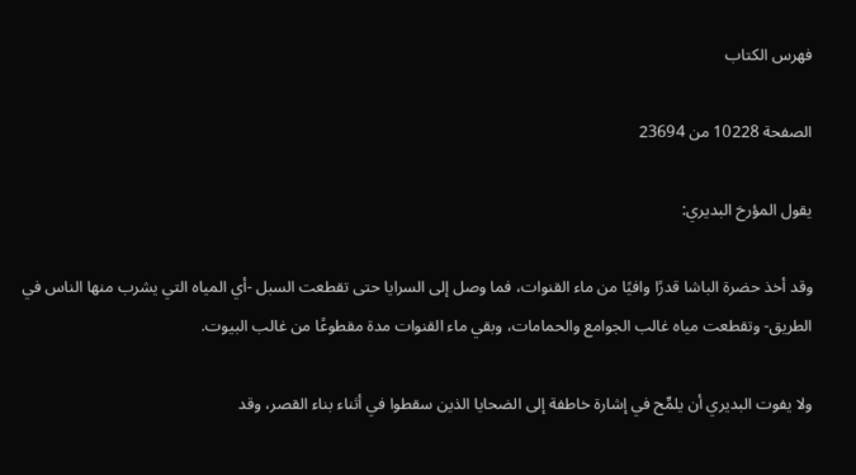فهرس الكتاب

الصفحة 10228 من 23694

يقول المؤرخ البديري:

وقد أخذ حضرة الباشا قدرًا وافيًا من ماء القنوات، فما وصل إلى السرايا حتى تقطعت السبل -أي المياه التي يشرب منها الناس في الطريق- وتقطعت مياه غالب الجوامع والحمامات، وبقي ماء القنوات مدة مقطوعًا من غالب البيوت.

ولا يفوت البديري أن يلمِّح في إشارة خاطفة إلى الضحايا الذين سقطوا في أثناء بناء القصر، وقد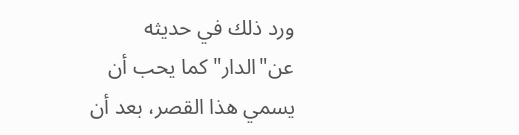ورد ذلك في حديثه عن"الدار"كما يحب أن يسمي هذا القصر، بعد أن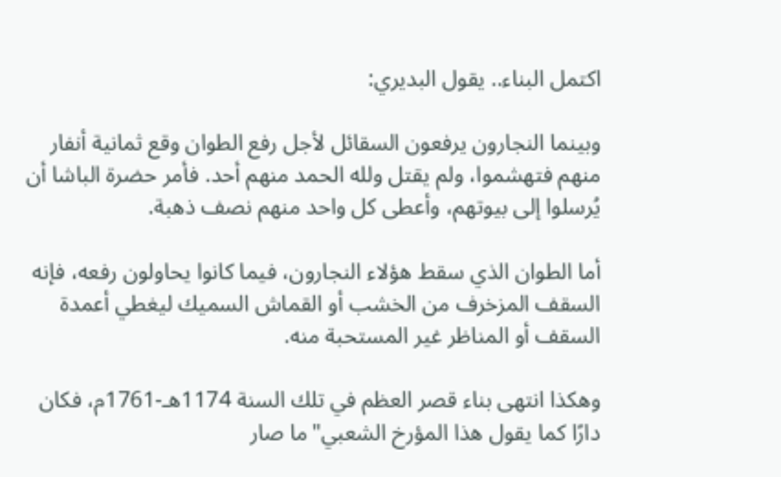اكتمل البناء.. يقول البديري:

وبينما النجارون يرفعون السقائل لأجل رفع الطوان وقع ثمانية أنفار منهم فتهشموا، ولم يقتل ولله الحمد منهم أحد. فأمر حضرة الباشا أن يُرسلوا إلى بيوتهم، وأعطى كل واحد منهم نصف ذهبة.

أما الطوان الذي سقط هؤلاء النجارون، فيما كانوا يحاولون رفعه، فإنه السقف المزخرف من الخشب أو القماش السميك ليغطي أعمدة السقف أو المناظر غير المستحبة منه.

وهكذا انتهى بناء قصر العظم في تلك السنة 1174هـ-1761م، فكان دارًا كما يقول هذا المؤرخ الشعبي"ما صار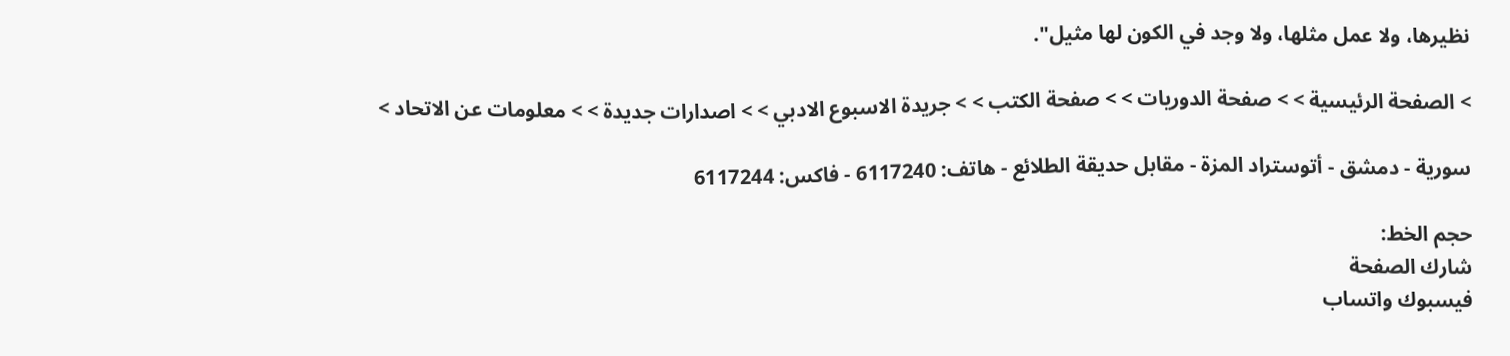نظيرها، ولا عمل مثلها، ولا وجد في الكون لها مثيل".

> الصفحة الرئيسية > > صفحة الدوريات > > صفحة الكتب > > جريدة الاسبوع الادبي > > اصدارات جديدة > > معلومات عن الاتحاد >

سورية - دمشق - أتوستراد المزة - مقابل حديقة الطلائع - هاتف: 6117240 - فاكس: 6117244

حجم الخط:
شارك الصفحة
فيسبوك واتساب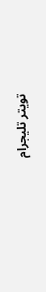تويتر تليجرام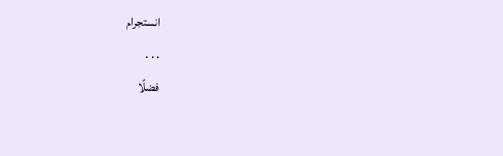انستجرام
. . .
فضلًا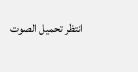انتظر تحميل الصوت